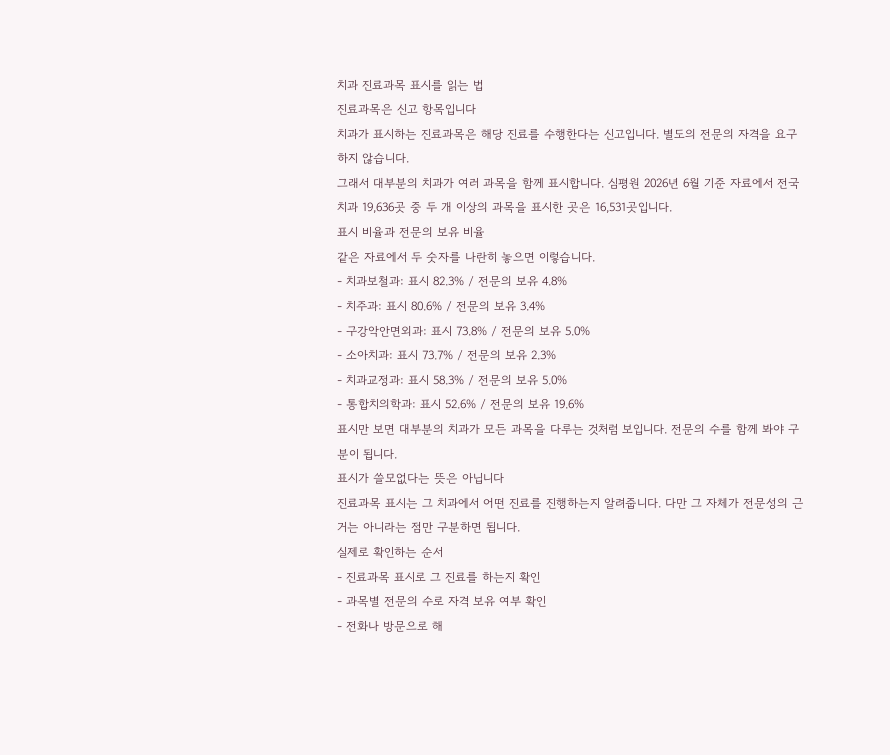치과 진료과목 표시를 읽는 법
진료과목은 신고 항목입니다
치과가 표시하는 진료과목은 해당 진료를 수행한다는 신고입니다. 별도의 전문의 자격을 요구하지 않습니다.
그래서 대부분의 치과가 여러 과목을 함께 표시합니다. 심평원 2026년 6월 기준 자료에서 전국 치과 19,636곳 중 두 개 이상의 과목을 표시한 곳은 16,531곳입니다.
표시 비율과 전문의 보유 비율
같은 자료에서 두 숫자를 나란히 놓으면 이렇습니다.
- 치과보철과: 표시 82.3% / 전문의 보유 4.8%
- 치주과: 표시 80.6% / 전문의 보유 3.4%
- 구강악안면외과: 표시 73.8% / 전문의 보유 5.0%
- 소아치과: 표시 73.7% / 전문의 보유 2.3%
- 치과교정과: 표시 58.3% / 전문의 보유 5.0%
- 통합치의학과: 표시 52.6% / 전문의 보유 19.6%
표시만 보면 대부분의 치과가 모든 과목을 다루는 것처럼 보입니다. 전문의 수를 함께 봐야 구분이 됩니다.
표시가 쓸모없다는 뜻은 아닙니다
진료과목 표시는 그 치과에서 어떤 진료를 진행하는지 알려줍니다. 다만 그 자체가 전문성의 근거는 아니라는 점만 구분하면 됩니다.
실제로 확인하는 순서
- 진료과목 표시로 그 진료를 하는지 확인
- 과목별 전문의 수로 자격 보유 여부 확인
- 전화나 방문으로 해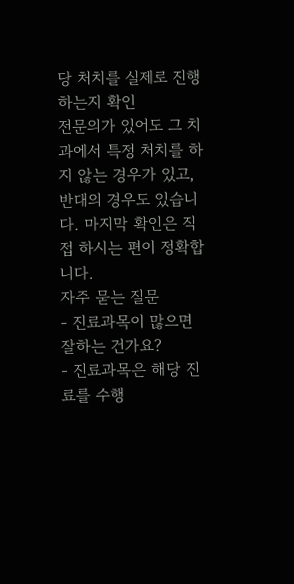당 처치를 실제로 진행하는지 확인
전문의가 있어도 그 치과에서 특정 처치를 하지 않는 경우가 있고, 반대의 경우도 있습니다. 마지막 확인은 직접 하시는 편이 정확합니다.
자주 묻는 질문
- 진료과목이 많으면 잘하는 건가요?
- 진료과목은 해당 진료를 수행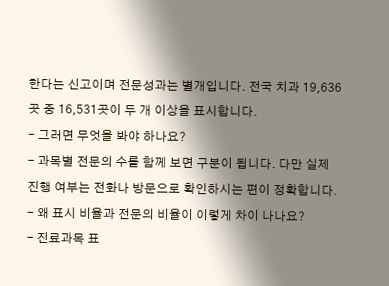한다는 신고이며 전문성과는 별개입니다. 전국 치과 19,636곳 중 16,531곳이 두 개 이상을 표시합니다.
- 그러면 무엇을 봐야 하나요?
- 과목별 전문의 수를 함께 보면 구분이 됩니다. 다만 실제 진행 여부는 전화나 방문으로 확인하시는 편이 정확합니다.
- 왜 표시 비율과 전문의 비율이 이렇게 차이 나나요?
- 진료과목 표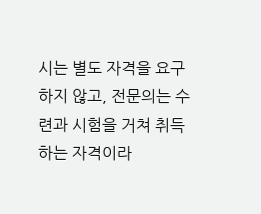시는 별도 자격을 요구하지 않고, 전문의는 수련과 시험을 거쳐 취득하는 자격이라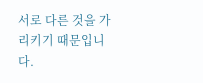서로 다른 것을 가리키기 때문입니다.